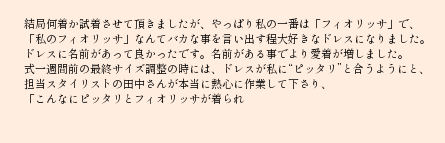結局何着か試着させて頂きましたが、やっぱり私の一番は「フィオリッサ」で、
「私のフィオリッサ」なんてバカな事を言い出す程大好きなドレスになりました。
ドレスに名前があって良かったです。名前がある事でより愛着が増しました。
式一週間前の最終サイズ調整の時には、ドレスが私に“ピッタリ”と合うようにと、
担当スタイリストの田中さんが本当に熱心に作業して下さり、
「こんなにピッタリとフィオリッサが着られ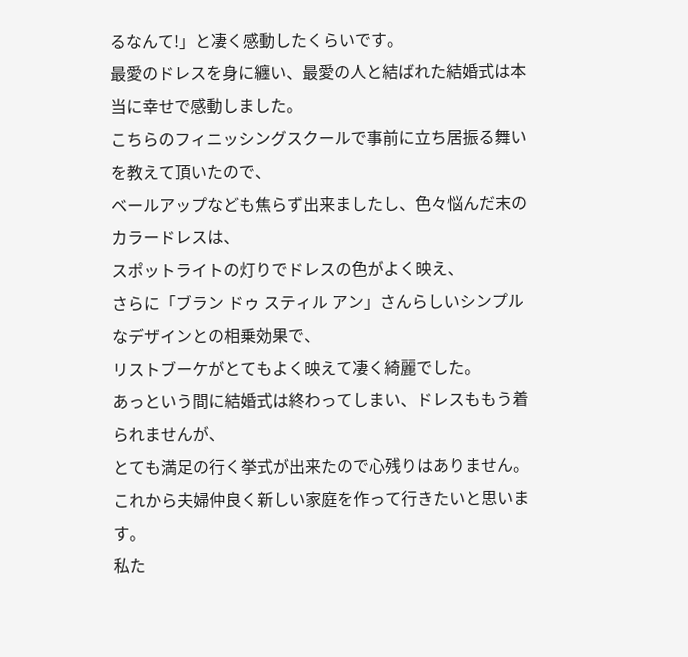るなんて!」と凄く感動したくらいです。
最愛のドレスを身に纏い、最愛の人と結ばれた結婚式は本当に幸せで感動しました。
こちらのフィニッシングスクールで事前に立ち居振る舞いを教えて頂いたので、
ベールアップなども焦らず出来ましたし、色々悩んだ末のカラードレスは、
スポットライトの灯りでドレスの色がよく映え、
さらに「ブラン ドゥ スティル アン」さんらしいシンプルなデザインとの相乗効果で、
リストブーケがとてもよく映えて凄く綺麗でした。
あっという間に結婚式は終わってしまい、ドレスももう着られませんが、
とても満足の行く挙式が出来たので心残りはありません。
これから夫婦仲良く新しい家庭を作って行きたいと思います。
私た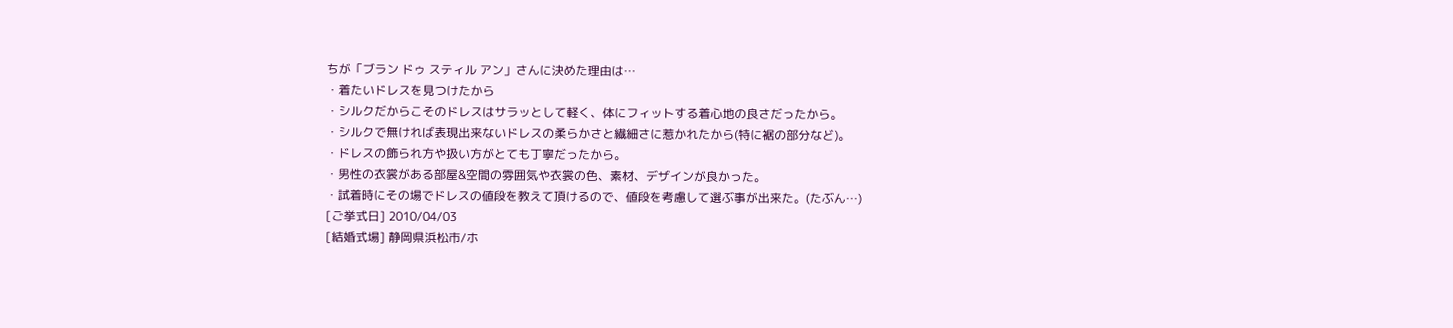ちが「ブラン ドゥ スティル アン」さんに決めた理由は…
・着たいドレスを見つけたから
・シルクだからこそのドレスはサラッとして軽く、体にフィットする着心地の良さだったから。
・シルクで無ければ表現出来ないドレスの柔らかさと繊細さに惹かれたから(特に裾の部分など)。
・ドレスの飾られ方や扱い方がとても丁寧だったから。
・男性の衣裳がある部屋&空間の雰囲気や衣裳の色、素材、デザインが良かった。
・試着時にその場でドレスの値段を教えて頂けるので、値段を考慮して選ぶ事が出来た。(たぶん…)
[ご挙式日] 2010/04/03
[結婚式場] 静岡県浜松市/ホ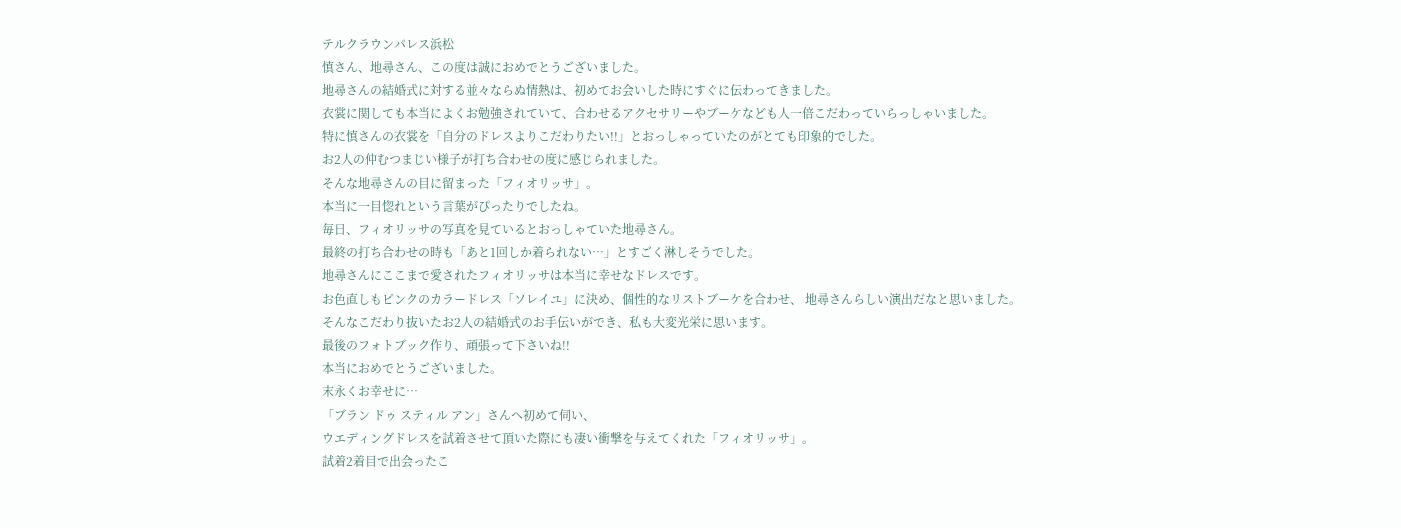テルクラウンパレス浜松
慎さん、地尋さん、この度は誠におめでとうございました。
地尋さんの結婚式に対する並々ならぬ情熱は、初めてお会いした時にすぐに伝わってきました。
衣裳に関しても本当によくお勉強されていて、合わせるアクセサリーやブーケなども人一倍こだわっていらっしゃいました。
特に慎さんの衣裳を「自分のドレスよりこだわりたい!!」とおっしゃっていたのがとても印象的でした。
お2人の仲むつまじい様子が打ち合わせの度に感じられました。
そんな地尋さんの目に留まった「フィオリッサ」。
本当に一目惚れという言葉がぴったりでしたね。
毎日、フィオリッサの写真を見ているとおっしゃていた地尋さん。
最終の打ち合わせの時も「あと1回しか着られない…」とすごく淋しそうでした。
地尋さんにここまで愛されたフィオリッサは本当に幸せなドレスです。
お色直しもピンクのカラードレス「ソレイユ」に決め、個性的なリストブーケを合わせ、 地尋さんらしい演出だなと思いました。
そんなこだわり抜いたお2人の結婚式のお手伝いができ、私も大変光栄に思います。
最後のフォトブック作り、頑張って下さいね!!
本当におめでとうございました。
末永くお幸せに…
「ブラン ドゥ スティル アン」さんへ初めて伺い、
ウエディングドレスを試着させて頂いた際にも凄い衝撃を与えてくれた「フィオリッサ」。
試着2着目で出会ったこ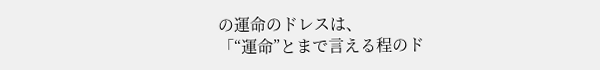の運命のドレスは、
「“運命”とまで言える程のド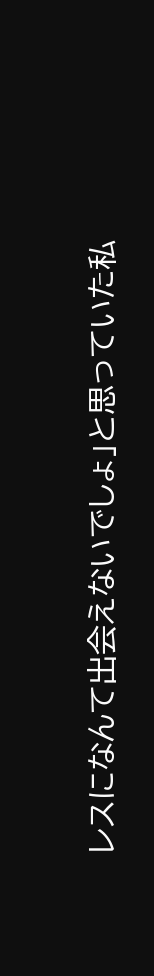レスになんて出会えないでしょ」と思っていた私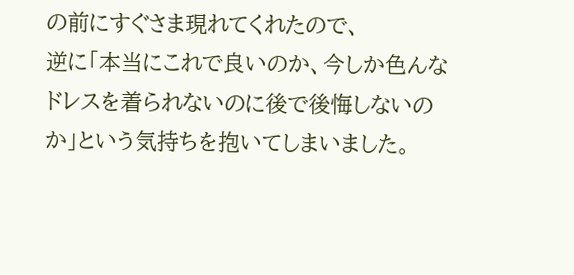の前にすぐさま現れてくれたので、
逆に「本当にこれで良いのか、今しか色んなドレスを着られないのに後で後悔しないのか」という気持ちを抱いてしまいました。